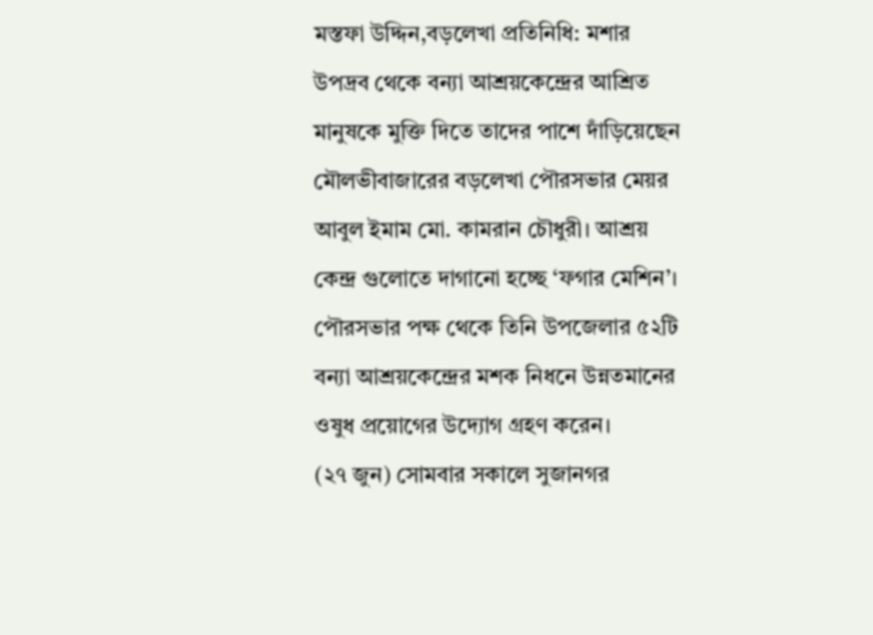মস্তফা উদ্দিন,বড়লেখা প্রতিনিধি: মশার উপদ্রব থেকে বন্যা আশ্রয়কেন্দ্রের আশ্রিত মানুষকে মুক্তি দিতে তাদের পাশে দাঁড়িয়েছেন মৌলভীবাজারের বড়লেখা পৌরসভার মেয়র আবুল ইমাম মো. কামরান চৌধুরী। আশ্রয় কেন্দ্র গুলোতে দাগানো হচ্ছে ‘ফগার মেশিন’। পৌরসভার পক্ষ থেকে তিনি উপজেলার ৫২টি বন্যা আশ্রয়কেন্দ্রের মশক নিধনে উন্নতমানের ওষুধ প্রয়োগের উদ্যোগ গ্রহণ করেন।
(২৭ জুন) সোমবার সকালে সুজানগর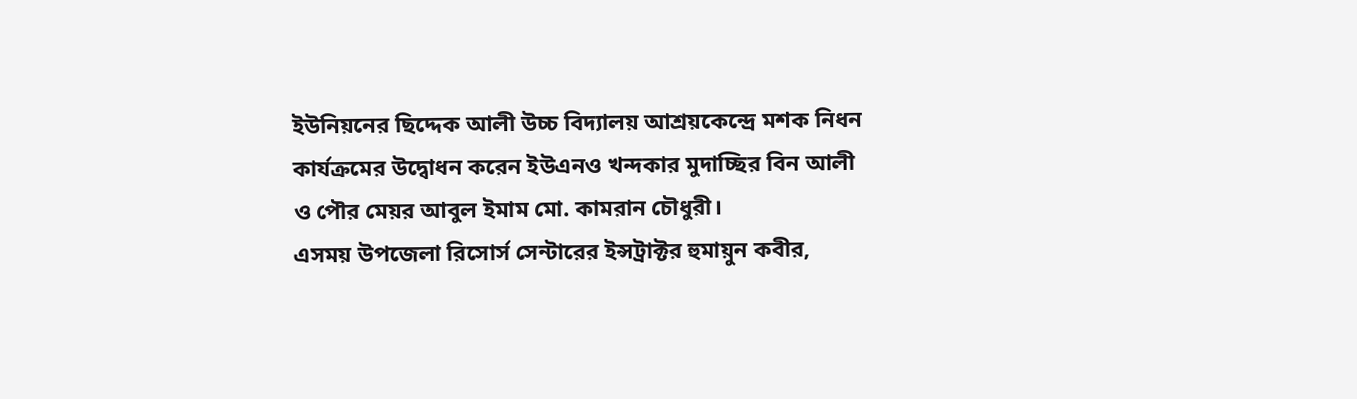ইউনিয়নের ছিদ্দেক আলী উচ্চ বিদ্যালয় আশ্রয়কেন্দ্রে মশক নিধন কার্যক্রমের উদ্বোধন করেন ইউএনও খন্দকার মুদাচ্ছির বিন আলী ও পৌর মেয়র আবুল ইমাম মো. কামরান চৌধুরী।
এসময় উপজেলা রিসোর্স সেন্টারের ইন্সট্রাক্টর হুমায়ুন কবীর,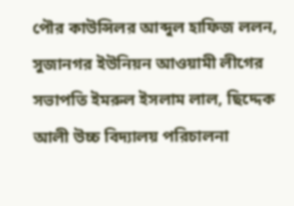পৌর কাউন্সিলর আব্দুল হাফিজ ললন, সুজানগর ইউনিয়ন আওয়ামী লীগের সভাপতি ইমরুল ইসলাম লাল, ছিদ্দেক আলী উচ্চ বিদ্যালয় পরিচালনা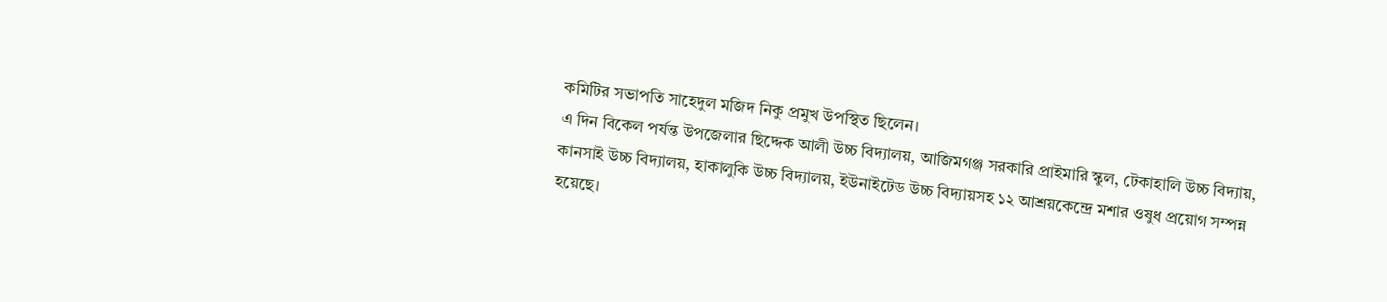কমিটির সভাপতি সাহেদুল মজিদ নিকু প্রমুখ উপস্থিত ছিলেন।
এ দিন বিকেল পর্যন্ত উপজেলার ছিদ্দেক আলী উচ্চ বিদ্যালয়, আজিমগঞ্জ সরকারি প্রাইমারি স্কুল, টেকাহালি উচ্চ বিদ্যায়, কানসাই উচ্চ বিদ্যালয়, হাকালুকি উচ্চ বিদ্যালয়, ইউনাইটেড উচ্চ বিদ্যায়সহ ১২ আশ্রয়কেন্দ্রে মশার ওষুধ প্রয়োগ সম্পন্ন হয়েছে।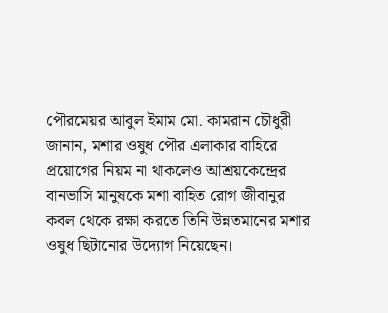পৌরমেয়র আবুল ইমাম মো. কামরান চৌধুরী জানান, মশার ওষুধ পৌর এলাকার বাহিরে প্রয়োগের নিয়ম না থাকলেও আশ্রয়কেন্দ্রের বানভাসি মানুষকে মশা বাহিত রোগ জীবানুর কবল থেকে রক্ষা করতে তিনি উন্নতমানের মশার ওষুধ ছিটানোর উদ্যোগ নিয়েছেন।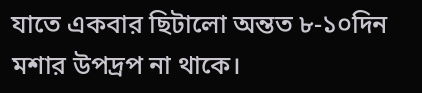যাতে একবার ছিটালো অন্তত ৮-১০দিন মশার উপদ্রপ না থাকে।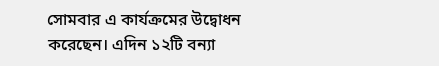সোমবার এ কার্যক্রমের উদ্বোধন করেছেন। এদিন ১২টি বন্যা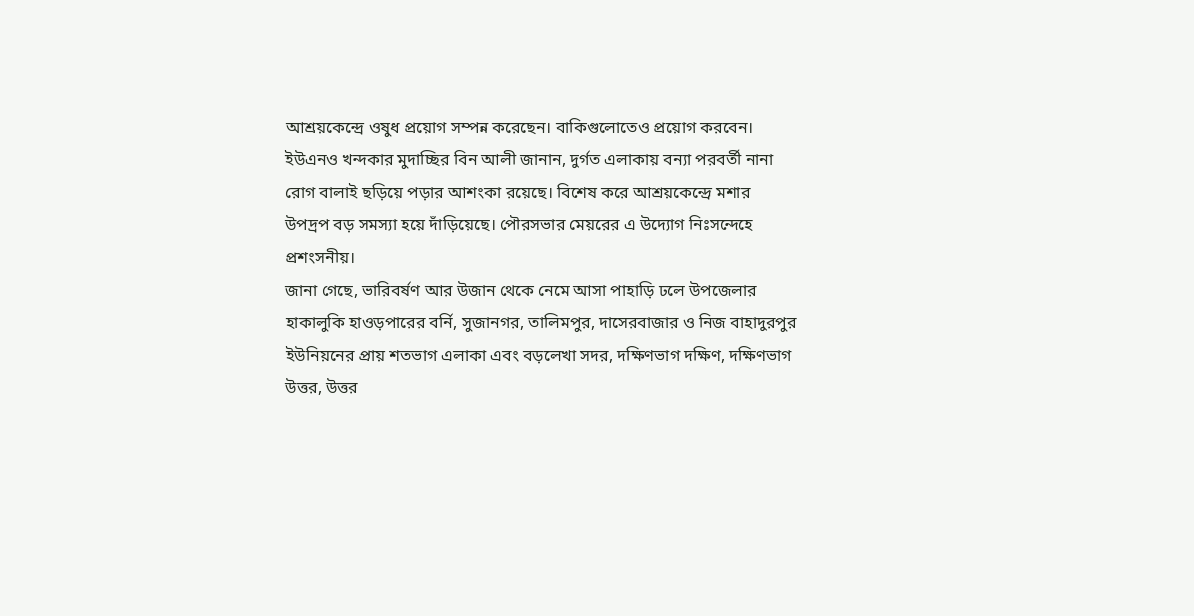আশ্রয়কেন্দ্রে ওষুধ প্রয়োগ সম্পন্ন করেছেন। বাকিগুলোতেও প্রয়োগ করবেন।
ইউএনও খন্দকার মুদাচ্ছির বিন আলী জানান, দুর্গত এলাকায় বন্যা পরবর্তী নানা রোগ বালাই ছড়িয়ে পড়ার আশংকা রয়েছে। বিশেষ করে আশ্রয়কেন্দ্রে মশার উপদ্রপ বড় সমস্যা হয়ে দাঁড়িয়েছে। পৌরসভার মেয়রের এ উদ্যোগ নিঃসন্দেহে প্রশংসনীয়।
জানা গেছে, ভারিবর্ষণ আর উজান থেকে নেমে আসা পাহাড়ি ঢলে উপজেলার হাকালুকি হাওড়পারের বর্নি, সুজানগর, তালিমপুর, দাসেরবাজার ও নিজ বাহাদুরপুর ইউনিয়নের প্রায় শতভাগ এলাকা এবং বড়লেখা সদর, দক্ষিণভাগ দক্ষিণ, দক্ষিণভাগ উত্তর, উত্তর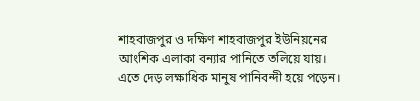শাহবাজপুর ও দক্ষিণ শাহবাজপুর ইউনিয়নের আংশিক এলাকা বন্যার পানিতে তলিয়ে যায়। এতে দেড় লক্ষাধিক মানুষ পানিবন্দী হয়ে পড়েন।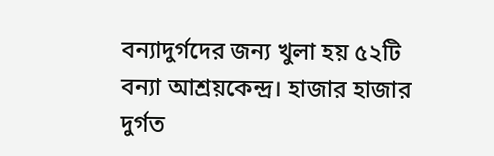বন্যাদুর্গদের জন্য খুলা হয় ৫২টি বন্যা আশ্রয়কেন্দ্র। হাজার হাজার দুর্গত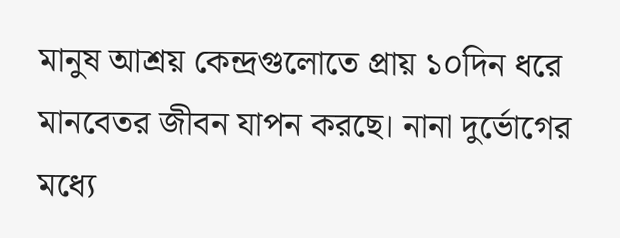মানুষ আশ্রয় কেন্দ্রগুলোতে প্রায় ১০দিন ধরে মানবেতর জীবন যাপন করছে। নানা দুর্ভোগের মধ্যে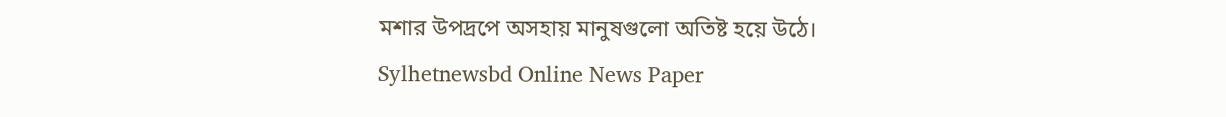মশার উপদ্রপে অসহায় মানুষগুলো অতিষ্ট হয়ে উঠে।
Sylhetnewsbd Online News Paper